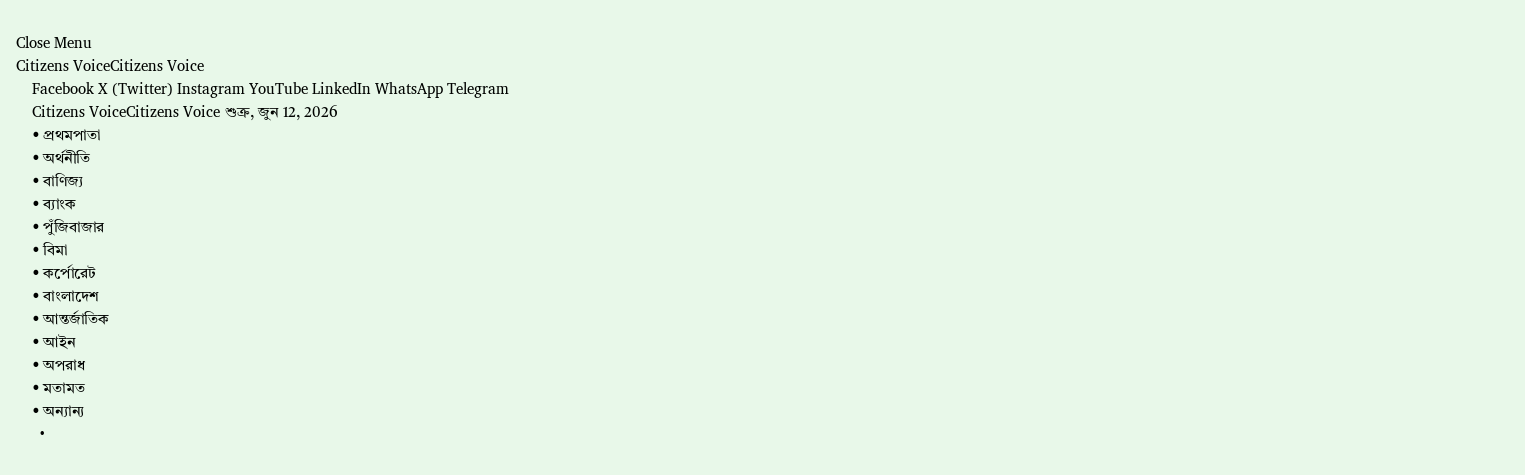Close Menu
Citizens VoiceCitizens Voice
    Facebook X (Twitter) Instagram YouTube LinkedIn WhatsApp Telegram
    Citizens VoiceCitizens Voice শুক্র, জুন 12, 2026
    • প্রথমপাতা
    • অর্থনীতি
    • বাণিজ্য
    • ব্যাংক
    • পুঁজিবাজার
    • বিমা
    • কর্পোরেট
    • বাংলাদেশ
    • আন্তর্জাতিক
    • আইন
    • অপরাধ
    • মতামত
    • অন্যান্য
      •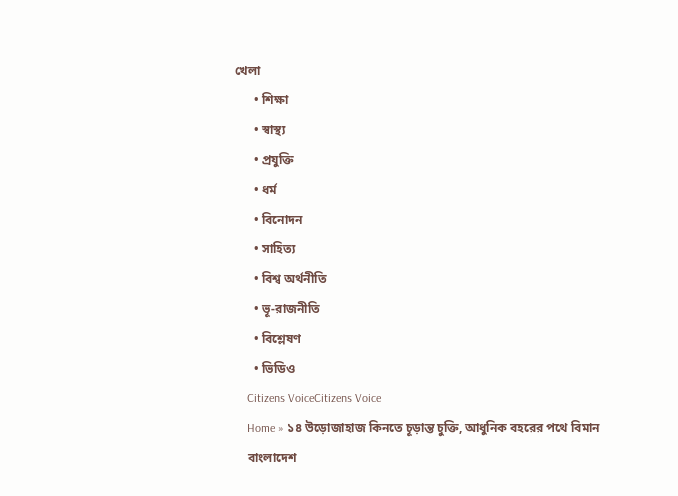খেলা
      • শিক্ষা
      • স্বাস্থ্য
      • প্রযুক্তি
      • ধর্ম
      • বিনোদন
      • সাহিত্য
      • বিশ্ব অর্থনীতি
      • ভূ-রাজনীতি
      • বিশ্লেষণ
      • ভিডিও
    Citizens VoiceCitizens Voice
    Home » ১৪ উড়োজাহাজ কিনতে চূড়ান্ত চুক্তি, আধুনিক বহরের পথে বিমান
    বাংলাদেশ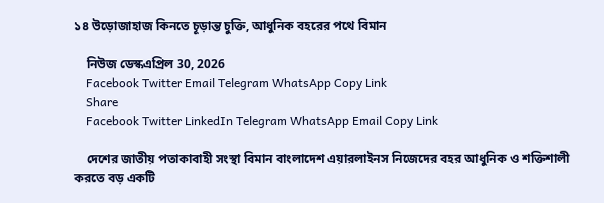১৪ উড়োজাহাজ কিনতে চূড়ান্ত চুক্তি, আধুনিক বহরের পথে বিমান

    নিউজ ডেস্কএপ্রিল 30, 2026
    Facebook Twitter Email Telegram WhatsApp Copy Link
    Share
    Facebook Twitter LinkedIn Telegram WhatsApp Email Copy Link

    দেশের জাতীয় পতাকাবাহী সংস্থা বিমান বাংলাদেশ এয়ারলাইনস নিজেদের বহর আধুনিক ও শক্তিশালী করতে বড় একটি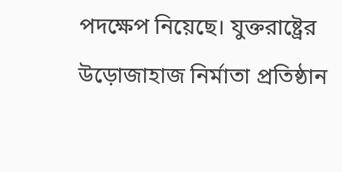পদক্ষেপ নিয়েছে। যুক্তরাষ্ট্রের উড়োজাহাজ নির্মাতা প্রতিষ্ঠান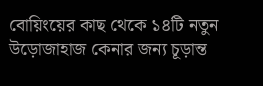বোয়িংয়ের কাছ থেকে ১৪টি নতুন উড়োজাহাজ কেনার জন্য চূড়ান্ত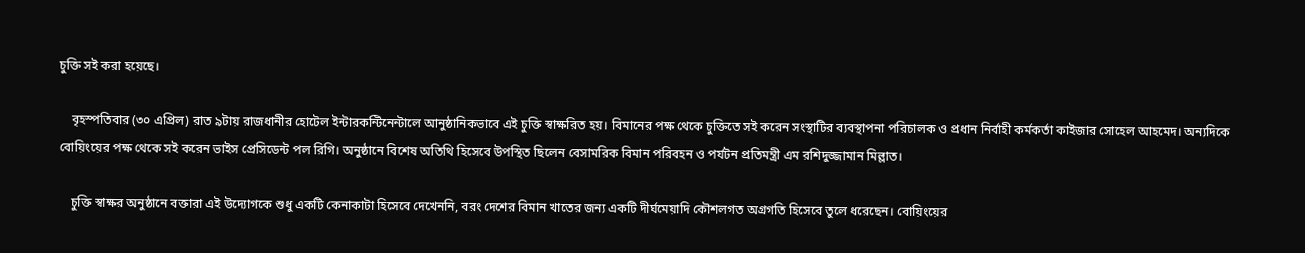চুক্তি সই করা হয়েছে।

    বৃহস্পতিবার (৩০ এপ্রিল) রাত ৯টায় রাজধানীর হোটেল ইন্টারকন্টিনেন্টালে আনুষ্ঠানিকভাবে এই চুক্তি স্বাক্ষরিত হয়। বিমানের পক্ষ থেকে চুক্তিতে সই করেন সংস্থাটির ব্যবস্থাপনা পরিচালক ও প্রধান নির্বাহী কর্মকর্তা কাইজার সোহেল আহমেদ। অন্যদিকে বোয়িংয়ের পক্ষ থেকে সই করেন ভাইস প্রেসিডেন্ট পল রিগি। অনুষ্ঠানে বিশেষ অতিথি হিসেবে উপস্থিত ছিলেন বেসামরিক বিমান পরিবহন ও পর্যটন প্রতিমন্ত্রী এম রশিদুজ্জামান মিল্লাত।

    চুক্তি স্বাক্ষর অনুষ্ঠানে বক্তারা এই উদ্যোগকে শুধু একটি কেনাকাটা হিসেবে দেখেননি, বরং দেশের বিমান খাতের জন্য একটি দীর্ঘমেয়াদি কৌশলগত অগ্রগতি হিসেবে তুলে ধরেছেন। বোয়িংয়ের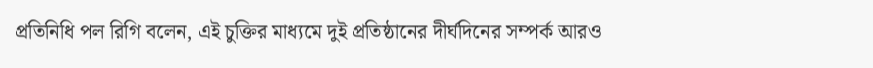প্রতিনিধি পল রিগি বলেন, এই চুক্তির মাধ্যমে দুই প্রতিষ্ঠানের দীর্ঘদিনের সম্পর্ক আরও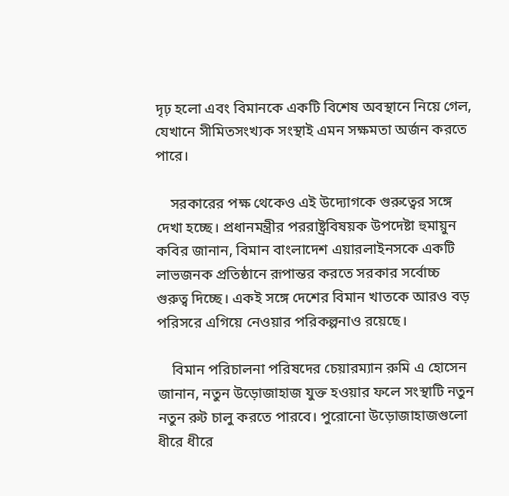দৃঢ় হলো এবং বিমানকে একটি বিশেষ অবস্থানে নিয়ে গেল, যেখানে সীমিতসংখ্যক সংস্থাই এমন সক্ষমতা অর্জন করতে পারে।

    সরকারের পক্ষ থেকেও এই উদ্যোগকে গুরুত্বের সঙ্গে দেখা হচ্ছে। প্রধানমন্ত্রীর পররাষ্ট্রবিষয়ক উপদেষ্টা হুমায়ুন কবির জানান, বিমান বাংলাদেশ এয়ারলাইনসকে একটি লাভজনক প্রতিষ্ঠানে রূপান্তর করতে সরকার সর্বোচ্চ গুরুত্ব দিচ্ছে। একই সঙ্গে দেশের বিমান খাতকে আরও বড় পরিসরে এগিয়ে নেওয়ার পরিকল্পনাও রয়েছে।

    বিমান পরিচালনা পরিষদের চেয়ারম্যান রুমি এ হোসেন জানান, নতুন উড়োজাহাজ যুক্ত হওয়ার ফলে সংস্থাটি নতুন নতুন রুট চালু করতে পারবে। পুরোনো উড়োজাহাজগুলো ধীরে ধীরে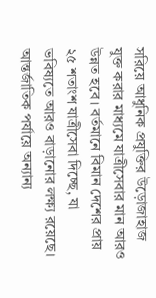সরিয়ে আধুনিক প্রযুক্তির উড়োজাহাজ যুক্ত করার মাধ্যমে যাত্রীসেবার মান আরও উন্নত হবে। বর্তমানে বিমান দেশের প্রায় ২৫ শতাংশ যাত্রীসেবা দিচ্ছে, যা ভবিষ্যতে আরও বাড়ানোর লক্ষ্য রয়েছে। আন্তর্জাতিক পর্যায়ে অন্যান্য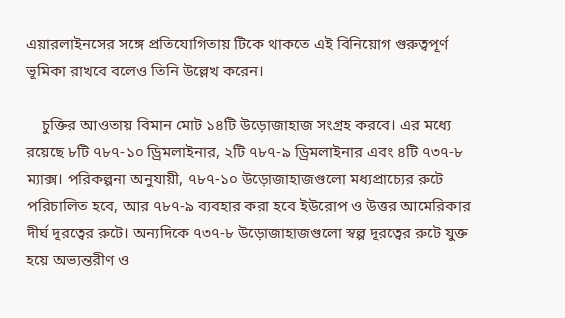এয়ারলাইনসের সঙ্গে প্রতিযোগিতায় টিকে থাকতে এই বিনিয়োগ গুরুত্বপূর্ণ ভূমিকা রাখবে বলেও তিনি উল্লেখ করেন।

    চুক্তির আওতায় বিমান মোট ১৪টি উড়োজাহাজ সংগ্রহ করবে। এর মধ্যে রয়েছে ৮টি ৭৮৭-১০ ড্রিমলাইনার, ২টি ৭৮৭-৯ ড্রিমলাইনার এবং ৪টি ৭৩৭-৮ ম্যাক্স। পরিকল্পনা অনুযায়ী, ৭৮৭-১০ উড়োজাহাজগুলো মধ্যপ্রাচ্যের রুটে পরিচালিত হবে, আর ৭৮৭-৯ ব্যবহার করা হবে ইউরোপ ও উত্তর আমেরিকার দীর্ঘ দূরত্বের রুটে। অন্যদিকে ৭৩৭-৮ উড়োজাহাজগুলো স্বল্প দূরত্বের রুটে যুক্ত হয়ে অভ্যন্তরীণ ও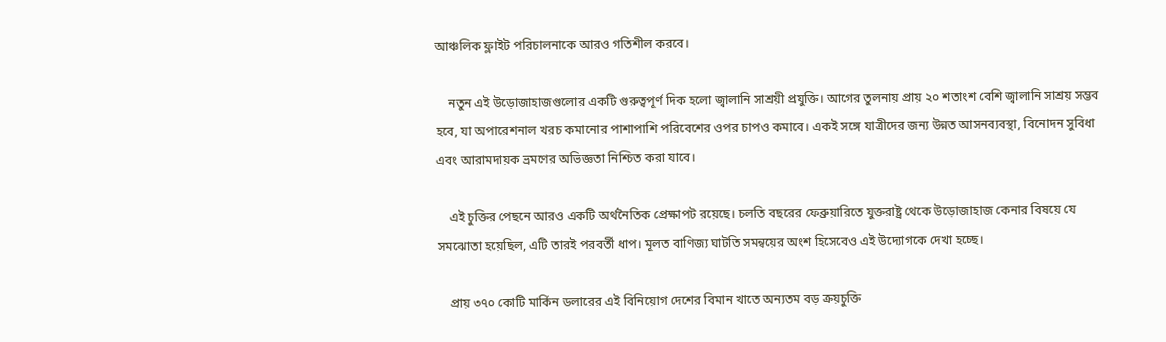আঞ্চলিক ফ্লাইট পরিচালনাকে আরও গতিশীল করবে।

    নতুন এই উড়োজাহাজগুলোর একটি গুরুত্বপূর্ণ দিক হলো জ্বালানি সাশ্রয়ী প্রযুক্তি। আগের তুলনায় প্রায় ২০ শতাংশ বেশি জ্বালানি সাশ্রয় সম্ভব হবে, যা অপারেশনাল খরচ কমানোর পাশাপাশি পরিবেশের ওপর চাপও কমাবে। একই সঙ্গে যাত্রীদের জন্য উন্নত আসনব্যবস্থা, বিনোদন সুবিধা এবং আরামদায়ক ভ্রমণের অভিজ্ঞতা নিশ্চিত করা যাবে।

    এই চুক্তির পেছনে আরও একটি অর্থনৈতিক প্রেক্ষাপট রয়েছে। চলতি বছরের ফেব্রুয়ারিতে যুক্তরাষ্ট্র থেকে উড়োজাহাজ কেনার বিষয়ে যে সমঝোতা হয়েছিল, এটি তারই পরবর্তী ধাপ। মূলত বাণিজ্য ঘাটতি সমন্বয়ের অংশ হিসেবেও এই উদ্যোগকে দেখা হচ্ছে।

    প্রায় ৩৭০ কোটি মার্কিন ডলারের এই বিনিয়োগ দেশের বিমান খাতে অন্যতম বড় ক্রয়চুক্তি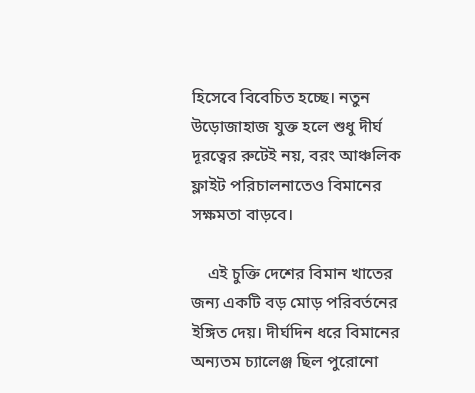হিসেবে বিবেচিত হচ্ছে। নতুন উড়োজাহাজ যুক্ত হলে শুধু দীর্ঘ দূরত্বের রুটেই নয়, বরং আঞ্চলিক ফ্লাইট পরিচালনাতেও বিমানের সক্ষমতা বাড়বে।

    এই চুক্তি দেশের বিমান খাতের জন্য একটি বড় মোড় পরিবর্তনের ইঙ্গিত দেয়। দীর্ঘদিন ধরে বিমানের অন্যতম চ্যালেঞ্জ ছিল পুরোনো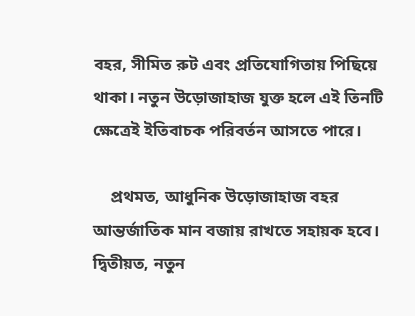বহর, সীমিত রুট এবং প্রতিযোগিতায় পিছিয়ে থাকা। নতুন উড়োজাহাজ যুক্ত হলে এই তিনটি ক্ষেত্রেই ইতিবাচক পরিবর্তন আসতে পারে।

    প্রথমত, আধুনিক উড়োজাহাজ বহর আন্তর্জাতিক মান বজায় রাখতে সহায়ক হবে। দ্বিতীয়ত, নতুন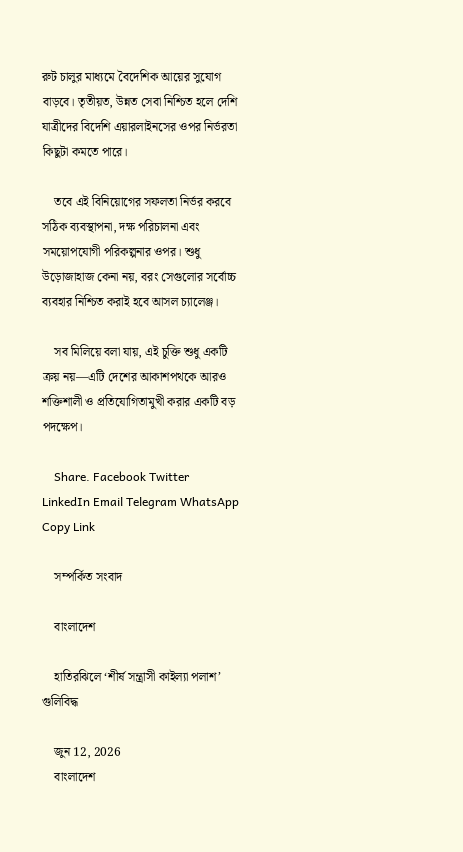রুট চালুর মাধ্যমে বৈদেশিক আয়ের সুযোগ বাড়বে। তৃতীয়ত, উন্নত সেবা নিশ্চিত হলে দেশি যাত্রীদের বিদেশি এয়ারলাইনসের ওপর নির্ভরতা কিছুটা কমতে পারে।

    তবে এই বিনিয়োগের সফলতা নির্ভর করবে সঠিক ব্যবস্থাপনা, দক্ষ পরিচালনা এবং সময়োপযোগী পরিকল্পনার ওপর। শুধু উড়োজাহাজ কেনা নয়, বরং সেগুলোর সর্বোচ্চ ব্যবহার নিশ্চিত করাই হবে আসল চ্যালেঞ্জ।

    সব মিলিয়ে বলা যায়, এই চুক্তি শুধু একটি ক্রয় নয়—এটি দেশের আকাশপথকে আরও শক্তিশালী ও প্রতিযোগিতামুখী করার একটি বড় পদক্ষেপ।

    Share. Facebook Twitter LinkedIn Email Telegram WhatsApp Copy Link

    সম্পর্কিত সংবাদ

    বাংলাদেশ

    হাতিরঝিলে ‘শীর্ষ সন্ত্রাসী কাইল্যা পলাশ’ গুলিবিদ্ধ

    জুন 12, 2026
    বাংলাদেশ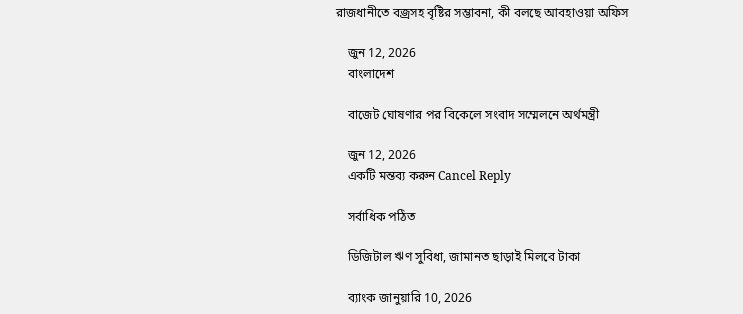রাজধানীতে বজ্রসহ বৃষ্টির সম্ভাবনা, কী বলছে আবহাওয়া অফিস

    জুন 12, 2026
    বাংলাদেশ

    বাজেট ঘোষণার পর বিকেলে সংবাদ সম্মেলনে অর্থমন্ত্রী

    জুন 12, 2026
    একটি মন্তব্য করুন Cancel Reply

    সর্বাধিক পঠিত

    ডিজিটাল ঋণ সুবিধা, জামানত ছাড়াই মিলবে টাকা

    ব্যাংক জানুয়ারি 10, 2026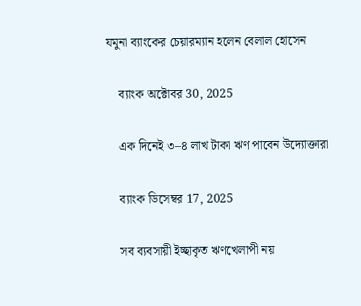যমুনা ব্যাংকের চেয়ারম্যান হলেন বেলাল হোসেন

    ব্যাংক অক্টোবর 30, 2025

    এক দিনেই ৩–৪ লাখ টাকা ঋণ পাবেন উদ্যোক্তারা

    ব্যাংক ডিসেম্বর 17, 2025

    সব ব্যবসায়ী ইচ্ছাকৃত ঋণখেলাপী নয়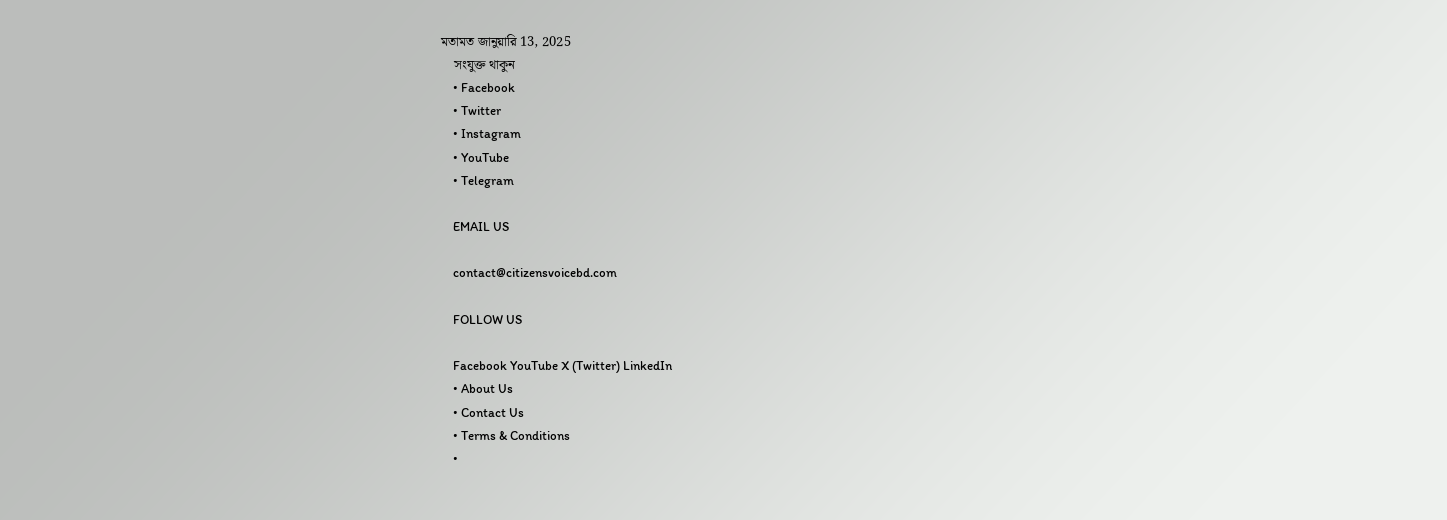মতামত জানুয়ারি 13, 2025
    সংযুক্ত থাকুন
    • Facebook
    • Twitter
    • Instagram
    • YouTube
    • Telegram

    EMAIL US

    contact@citizensvoicebd.com

    FOLLOW US

    Facebook YouTube X (Twitter) LinkedIn
    • About Us
    • Contact Us
    • Terms & Conditions
    •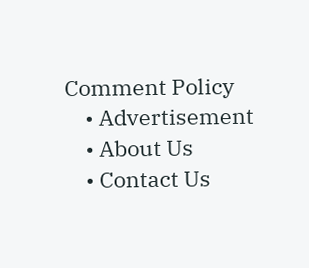Comment Policy
    • Advertisement
    • About Us
    • Contact Us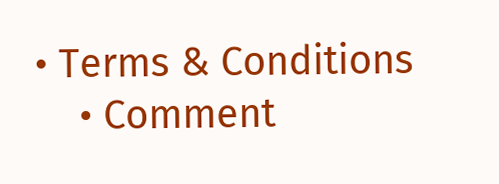• Terms & Conditions
    • Comment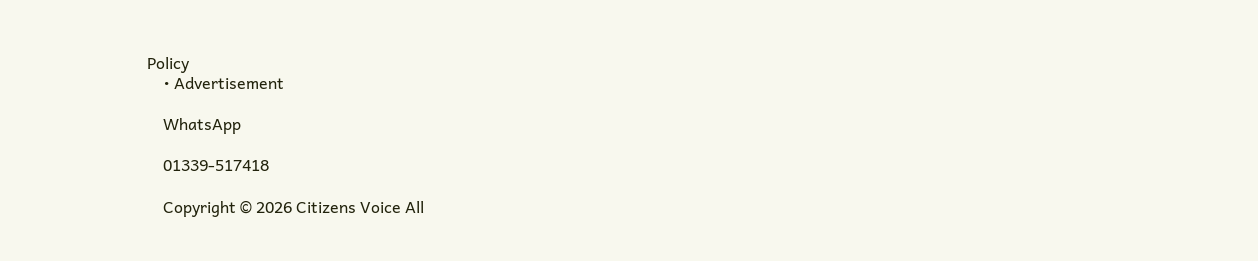Policy
    • Advertisement

    WhatsApp

    01339-517418

    Copyright © 2026 Citizens Voice All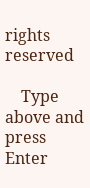rights reserved

    Type above and press Enter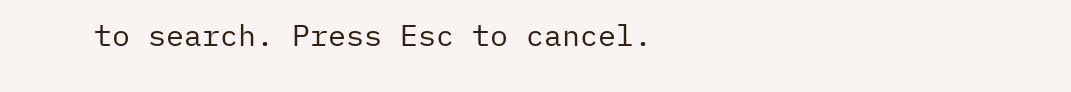to search. Press Esc to cancel.